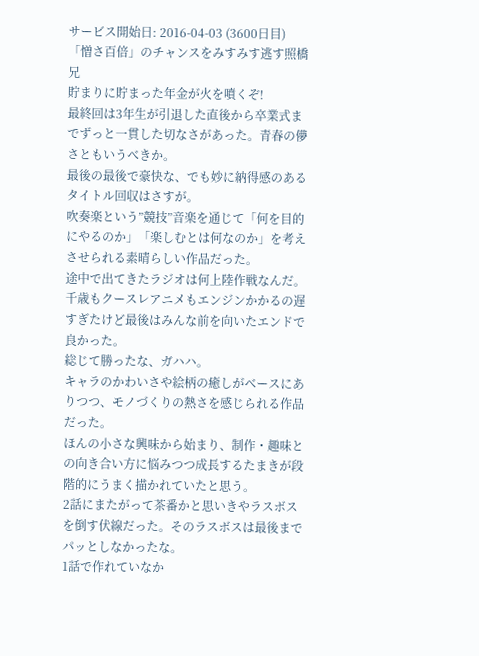サービス開始日: 2016-04-03 (3600日目)
「憎さ百倍」のチャンスをみすみす逃す照橋兄
貯まりに貯まった年金が火を噴くぞ!
最終回は3年生が引退した直後から卒業式までずっと一貫した切なさがあった。青春の儚さともいうべきか。
最後の最後で豪快な、でも妙に納得感のあるタイトル回収はさすが。
吹奏楽という”競技”音楽を通じて「何を目的にやるのか」「楽しむとは何なのか」を考えさせられる素晴らしい作品だった。
途中で出てきたラジオは何上陸作戦なんだ。
千歳もクースレアニメもエンジンかかるの遅すぎたけど最後はみんな前を向いたエンドで良かった。
総じて勝ったな、ガハハ。
キャラのかわいさや絵柄の癒しがベースにありつつ、モノづくりの熱さを感じられる作品だった。
ほんの小さな興味から始まり、制作・趣味との向き合い方に悩みつつ成長するたまきが段階的にうまく描かれていたと思う。
2話にまたがって茶番かと思いきやラスボスを倒す伏線だった。そのラスボスは最後までパッとしなかったな。
1話で作れていなか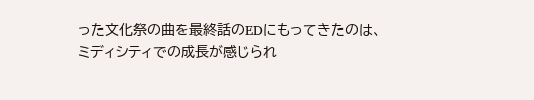った文化祭の曲を最終話のEDにもってきたのは、ミディシティでの成長が感じられ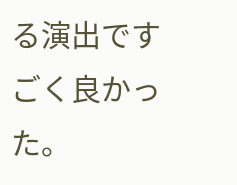る演出ですごく良かった。